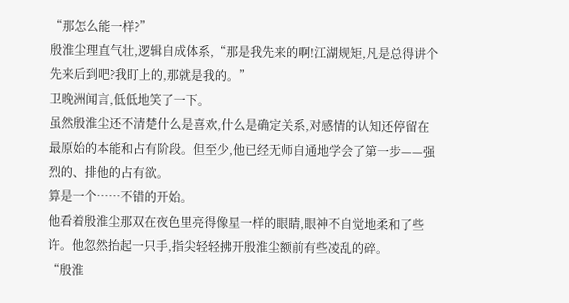“那怎么能一样?”
殷淮尘理直气壮,逻辑自成体系,“那是我先来的啊!江湖规矩,凡是总得讲个先来后到吧?我盯上的,那就是我的。”
卫晚洲闻言,低低地笑了一下。
虽然殷淮尘还不清楚什么是喜欢,什么是确定关系,对感情的认知还停留在最原始的本能和占有阶段。但至少,他已经无师自通地学会了第一步——强烈的、排他的占有欲。
算是一个……不错的开始。
他看着殷淮尘那双在夜色里亮得像星一样的眼睛,眼神不自觉地柔和了些许。他忽然抬起一只手,指尖轻轻拂开殷淮尘额前有些凌乱的碎。
“殷淮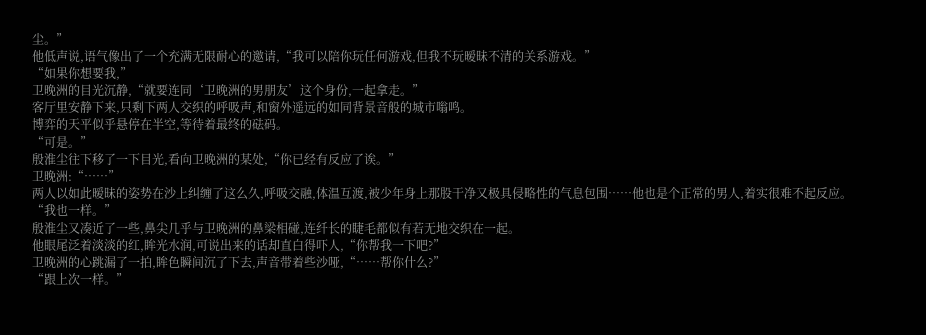尘。”
他低声说,语气像出了一个充满无限耐心的邀请,“我可以陪你玩任何游戏,但我不玩暧昧不清的关系游戏。”
“如果你想要我,”
卫晚洲的目光沉静,“就要连同‘卫晚洲的男朋友’这个身份,一起拿走。”
客厅里安静下来,只剩下两人交织的呼吸声,和窗外遥远的如同背景音般的城市嗡鸣。
博弈的天平似乎悬停在半空,等待着最终的砝码。
“可是。”
殷淮尘往下移了一下目光,看向卫晚洲的某处,“你已经有反应了诶。”
卫晚洲:“……”
两人以如此暧昧的姿势在沙上纠缠了这么久,呼吸交融,体温互渡,被少年身上那股干净又极具侵略性的气息包围……他也是个正常的男人,着实很难不起反应。
“我也一样。”
殷淮尘又凑近了一些,鼻尖几乎与卫晚洲的鼻梁相碰,连纤长的睫毛都似有若无地交织在一起。
他眼尾泛着淡淡的红,眸光水润,可说出来的话却直白得吓人,“你帮我一下吧?”
卫晚洲的心跳漏了一拍,眸色瞬间沉了下去,声音带着些沙哑,“……帮你什么?”
“跟上次一样。”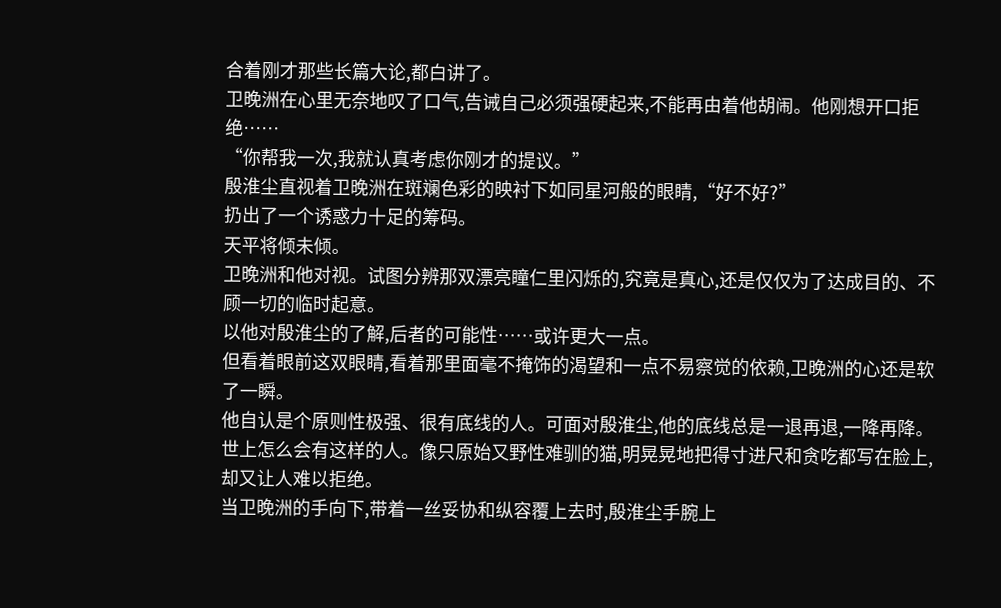合着刚才那些长篇大论,都白讲了。
卫晚洲在心里无奈地叹了口气,告诫自己必须强硬起来,不能再由着他胡闹。他刚想开口拒绝……
“你帮我一次,我就认真考虑你刚才的提议。”
殷淮尘直视着卫晚洲在斑斓色彩的映衬下如同星河般的眼睛,“好不好?”
扔出了一个诱惑力十足的筹码。
天平将倾未倾。
卫晚洲和他对视。试图分辨那双漂亮瞳仁里闪烁的,究竟是真心,还是仅仅为了达成目的、不顾一切的临时起意。
以他对殷淮尘的了解,后者的可能性……或许更大一点。
但看着眼前这双眼睛,看着那里面毫不掩饰的渴望和一点不易察觉的依赖,卫晚洲的心还是软了一瞬。
他自认是个原则性极强、很有底线的人。可面对殷淮尘,他的底线总是一退再退,一降再降。
世上怎么会有这样的人。像只原始又野性难驯的猫,明晃晃地把得寸进尺和贪吃都写在脸上,却又让人难以拒绝。
当卫晚洲的手向下,带着一丝妥协和纵容覆上去时,殷淮尘手腕上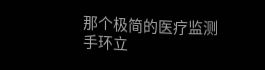那个极简的医疗监测手环立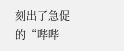刻出了急促的“哔哔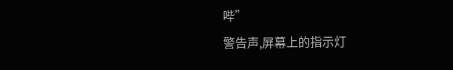哔”
警告声,屏幕上的指示灯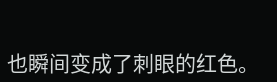也瞬间变成了刺眼的红色。